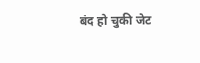बंद हो चुकी जेट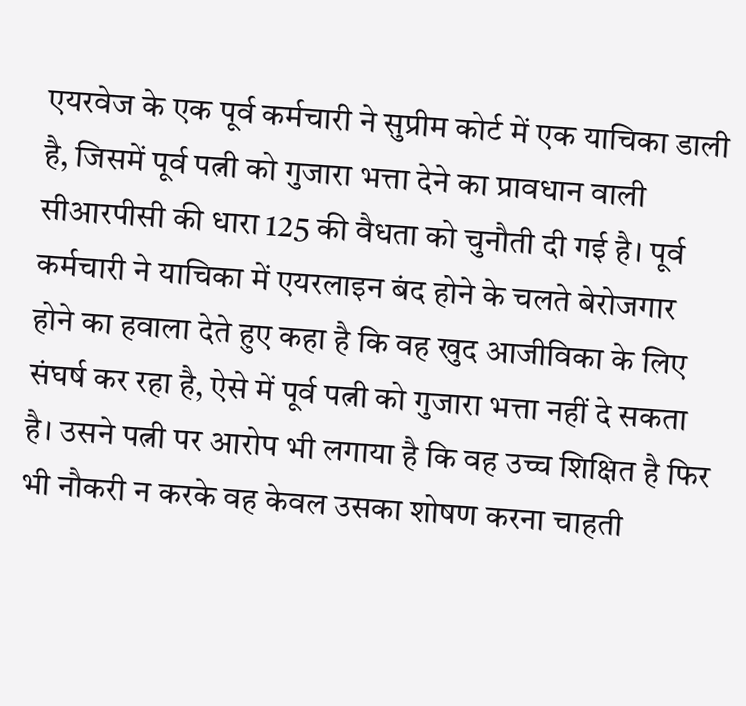एयरवेज के एक पूर्व कर्मचारी ने सुप्रीम कोर्ट में एक याचिका डाली है, जिसमें पूर्व पत्नी को गुजारा भत्ता देने का प्रावधान वाली सीआरपीसी की धारा 125 की वैधता को चुनौती दी गई है। पूर्व कर्मचारी ने याचिका में एयरलाइन बंद होने के चलते बेरोजगार होने का हवाला देते हुए कहा है कि वह खुद आजीविका के लिए संघर्ष कर रहा है, ऐसे में पूर्व पत्नी को गुजारा भत्ता नहीं दे सकता है। उसने पत्नी पर आरोप भी लगाया है कि वह उच्च शिक्षित है फिर भी नौकरी न करके वह केवल उसका शोषण करना चाहती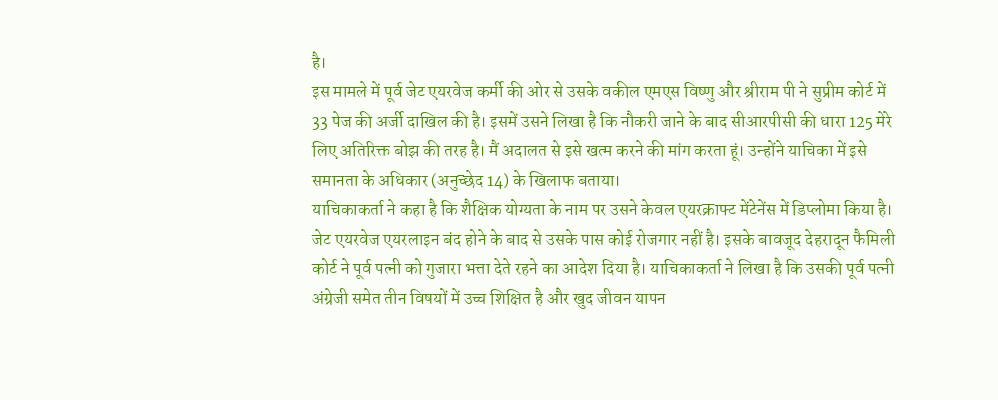है।
इस मामले में पूर्व जेट एयरवेज कर्मी की ओर से उसके वकील एमएस विष्णु और श्रीराम पी ने सुप्रीम कोर्ट में 33 पेज की अर्जी दाखिल की है। इसमें उसने लिखा है कि नौकरी जाने के बाद सीआरपीसी की धारा 125 मेरे लिए अतिरिक्त बोझ की तरह है। मैं अदालत से इसे खत्म करने की मांग करता हूं। उन्होंने याचिका में इसे समानता के अधिकार (अनुच्छेद 14) के खिलाफ बताया।
याचिकाकर्ता ने कहा है कि शैक्षिक योग्यता के नाम पर उसने केवल एयरक्राफ्ट मेंटेनेंस में डिप्लोमा किया है। जेट एयरवेज एयरलाइन बंद होने के बाद से उसके पास कोई रोजगार नहीं है। इसके बावजूद देहरादून फैमिली कोर्ट ने पूर्व पत्नी को गुजारा भत्ता देते रहने का आदेश दिया है। याचिकाकर्ता ने लिखा है कि उसकी पूर्व पत्नी अंग्रेजी समेत तीन विषयों में उच्च शिक्षित है और खुद जीवन यापन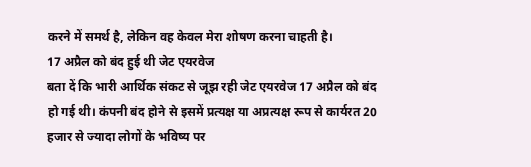करने में समर्थ है, लेकिन वह केवल मेरा शोषण करना चाहती है।
17 अप्रैल को बंद हुई थी जेट एयरवेज
बता दें कि भारी आर्थिक संकट से जूझ रही जेट एयरवेज 17 अप्रैल को बंद हो गई थी। कंपनी बंद होने से इसमें प्रत्यक्ष या अप्रत्यक्ष रूप से कार्यरत 20 हजार से ज्यादा लोगों के भविष्य पर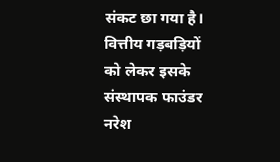संकट छा गया है। वित्तीय गड़बड़ियों को लेकर इसके संस्थापक फाउंडर नरेश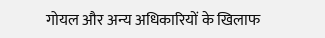गोयल और अन्य अधिकारियों के खिलाफ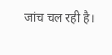जांच चल रही है।